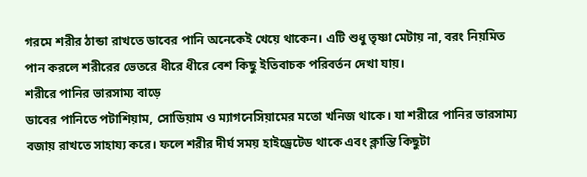গরমে শরীর ঠান্ডা রাখতে ডাবের পানি অনেকেই খেয়ে থাকেন। এটি শুধু তৃষ্ণা মেটায় না, বরং নিয়মিত পান করলে শরীরের ভেতরে ধীরে ধীরে বেশ কিছু ইতিবাচক পরিবর্তন দেখা যায়।
শরীরে পানির ভারসাম্য বাড়ে
ডাবের পানিতে পটাশিয়াম, সোডিয়াম ও ম্যাগনেসিয়ামের মতো খনিজ থাকে। যা শরীরে পানির ভারসাম্য বজায় রাখতে সাহায্য করে। ফলে শরীর দীর্ঘ সময় হাইড্রেটেড থাকে এবং ক্লান্তি কিছুটা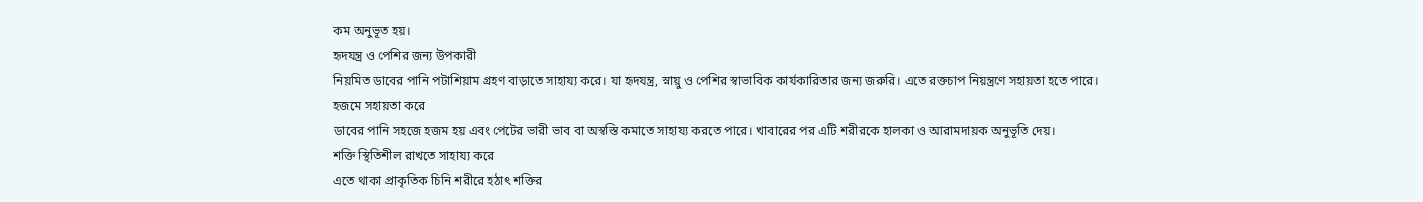কম অনুভূত হয়।
হৃদযন্ত্র ও পেশির জন্য উপকারী
নিয়মিত ডাবের পানি পটাশিয়াম গ্রহণ বাড়াতে সাহায্য করে। যা হৃদযন্ত্র, স্নায়ু ও পেশির স্বাভাবিক কার্যকারিতার জন্য জরুরি। এতে রক্তচাপ নিয়ন্ত্রণে সহায়তা হতে পারে।
হজমে সহায়তা করে
ডাবের পানি সহজে হজম হয় এবং পেটের ভারী ভাব বা অস্বস্তি কমাতে সাহায্য করতে পারে। খাবারের পর এটি শরীরকে হালকা ও আরামদায়ক অনুভূতি দেয়।
শক্তি স্থিতিশীল রাখতে সাহায্য করে
এতে থাকা প্রাকৃতিক চিনি শরীরে হঠাৎ শক্তির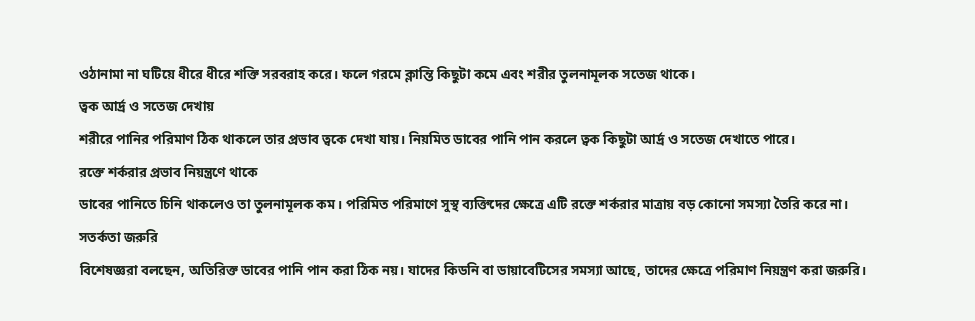ওঠানামা না ঘটিয়ে ধীরে ধীরে শক্তি সরবরাহ করে। ফলে গরমে ক্লান্তি কিছুটা কমে এবং শরীর তুলনামূলক সতেজ থাকে।
ত্বক আর্দ্র ও সতেজ দেখায়
শরীরে পানির পরিমাণ ঠিক থাকলে তার প্রভাব ত্বকে দেখা যায়। নিয়মিত ডাবের পানি পান করলে ত্বক কিছুটা আর্দ্র ও সতেজ দেখাতে পারে।
রক্তে শর্করার প্রভাব নিয়ন্ত্রণে থাকে
ডাবের পানিতে চিনি থাকলেও তা তুলনামূলক কম। পরিমিত পরিমাণে সুস্থ ব্যক্তিদের ক্ষেত্রে এটি রক্তে শর্করার মাত্রায় বড় কোনো সমস্যা তৈরি করে না।
সতর্কতা জরুরি
বিশেষজ্ঞরা বলছেন, অতিরিক্ত ডাবের পানি পান করা ঠিক নয়। যাদের কিডনি বা ডায়াবেটিসের সমস্যা আছে, তাদের ক্ষেত্রে পরিমাণ নিয়ন্ত্রণ করা জরুরি।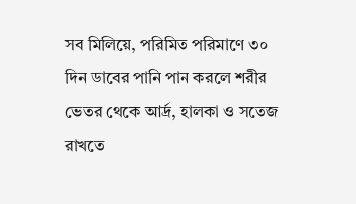সব মিলিয়ে, পরিমিত পরিমাণে ৩০ দিন ডাবের পানি পান করলে শরীর ভেতর থেকে আর্দ্র, হালকা ও সতেজ রাখতে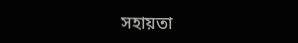সহায়তা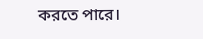করতে পারে।